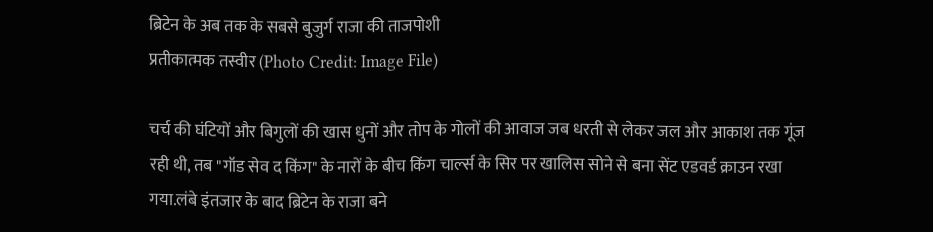ब्रिटेन के अब तक के सबसे बुजुर्ग राजा की ताजपोशी
प्रतीकात्मक तस्वीर (Photo Credit: Image File)

चर्च की घंटियों और बिगुलों की खास धुनों और तोप के गोलों की आवाज जब धरती से लेकर जल और आकाश तक गूंज रही थी, तब "गॉड सेव द किंग" के नारों के बीच किंग चार्ल्स के सिर पर खालिस सोने से बना सेंट एडवर्ड क्राउन रखा गया.लंबे इंतजार के बाद ब्रिटेन के राजा बने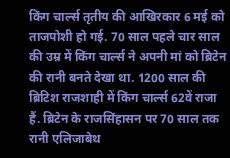किंग चार्ल्स तृतीय की आखिरकार 6 मई को ताजपोशी हो गई. 70 साल पहले चार साल की उम्र में किंग चार्ल्स ने अपनी मां को ब्रिटेन की रानी बनते देखा था. 1200 साल की ब्रिटिश राजशाही में किंग चार्ल्स 62वें राजा हैं. ब्रिटेन के राजसिंहासन पर 70 साल तक रानी एलिजाबेथ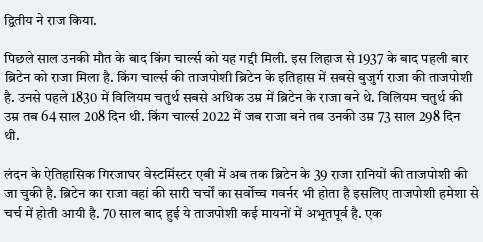द्वितीय ने राज किया.

पिछले साल उनकी मौत के बाद किंग चार्ल्स को यह गद्दी मिली. इस लिहाज से 1937 के बाद पहली बार ब्रिटेन को राजा मिला है. किंग चार्ल्स की ताजपोशी ब्रिटेन के इतिहास में सबसे बुजुर्ग राजा की ताजपोशी है. उनसे पहले 1830 में विलियम चतुर्थ सबसे अधिक उम्र में ब्रिटेन के राजा बने थे. विलियम चतुर्थ की उम्र तब 64 साल 208 दिन थी. किंग चार्ल्स 2022 में जब राजा बने तब उनकी उम्र 73 साल 298 दिन थी.

लंदन के ऐतिहासिक गिरजाघर वेस्टमिंस्टर एबी में अब तक ब्रिटेन के 39 राजा रानियों की ताजपोशी की जा चुकी है. ब्रिटेन का राजा वहां की सारी चर्चों का सर्वोच्च गवर्नर भी होता है इसलिए ताजपोशी हमेशा से चर्च में होती आयी है. 70 साल बाद हुई ये ताजपोशी कई मायनों में अभूतपूर्व है. एक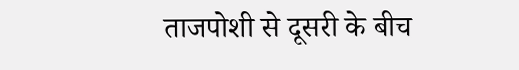ताजपोशी से दूसरी के बीच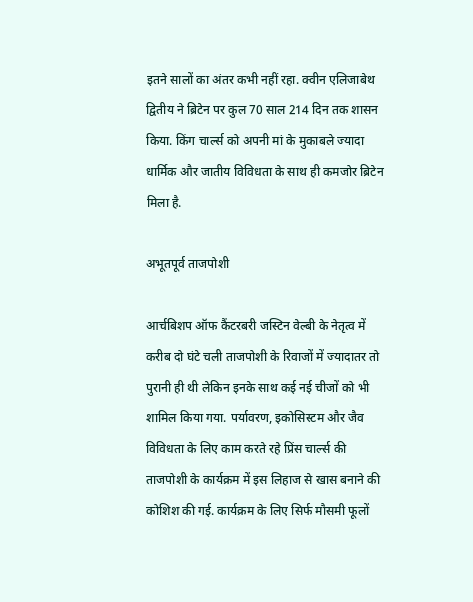इतने सालों का अंतर कभी नहीं रहा. क्वीन एलिजाबेथ द्वितीय ने ब्रिटेन पर कुल 70 साल 214 दिन तक शासन किया. किंग चार्ल्स को अपनी मां के मुकाबले ज्यादा धार्मिक और जातीय विविधता के साथ ही कमजोर ब्रिटेन मिला है.

अभूतपूर्व ताजपोशी

आर्चबिशप ऑफ कैंटरबरी जस्टिन वेल्बी के नेतृत्व में करीब दो घंटे चली ताजपोशी के रिवाजों में ज्यादातर तो पुरानी ही थी लेकिन इनके साथ कई नई चीजों को भी शामिल किया गया. पर्यावरण, इकोसिस्टम और जैव विविधता के लिए काम करते रहे प्रिंस चार्ल्स की ताजपोशी के कार्यक्रम में इस लिहाज से खास बनाने की कोशिश की गई. कार्यक्रम के लिए सिर्फ मौसमी फूलों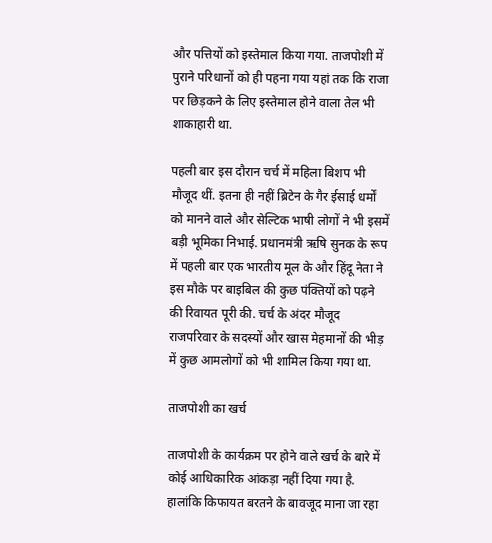और पत्तियों को इस्तेमाल किया गया. ताजपोशी में पुराने परिधानों को ही पहना गया यहां तक कि राजा पर छिड़कने के लिए इस्तेमाल होने वाला तेल भी शाकाहारी था.

पहली बार इस दौरान चर्च में महिला बिशप भी मौजूद थीं. इतना ही नहीं ब्रिटेन के गैर ईसाई धर्मों को मानने वाले और सेल्टिक भाषी लोगों ने भी इसमें बड़ी भूमिका निभाई. प्रधानमंत्री ऋषि सुनक के रूप में पहली बार एक भारतीय मूल के और हिंदू नेता ने इस मौके पर बाइबिल की कुछ पंक्तियों को पढ़ने की रिवायत पूरी की. चर्च के अंदर मौजूद राजपरिवार के सदस्यों और खास मेहमानों की भीड़ में कुछ आमलोगों को भी शामिल किया गया था.

ताजपोशी का खर्च

ताजपोशी के कार्यक्रम पर होने वाले खर्च के बारे में कोई आधिकारिक आंकड़ा नहीं दिया गया है. हालांकि किफायत बरतने के बावजूद माना जा रहा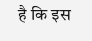है कि इस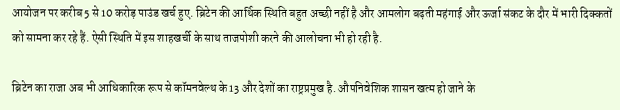आयोजन पर करीब 5 से 10 करोड़ पाउंड खर्च हुए. ब्रिटेन की आर्थिक स्थिति बहुत अच्छी नहीं है और आमलोग बढ़ती महंगाई और ऊर्जा संकट के दौर में भारी दिक्कतों को सामना कर रहे हैं. ऐसी स्थिति में इस शाहखर्ची के साथ ताजपोशी करने की आलोचना भी हो रही है.

ब्रिटेन का राजा अब भी आधिकारिक रूप से कॉमनवेल्थ के 13 और देशों का राष्ट्रप्रमुख है. औपनिवेशिक शासन खत्म हो जाने के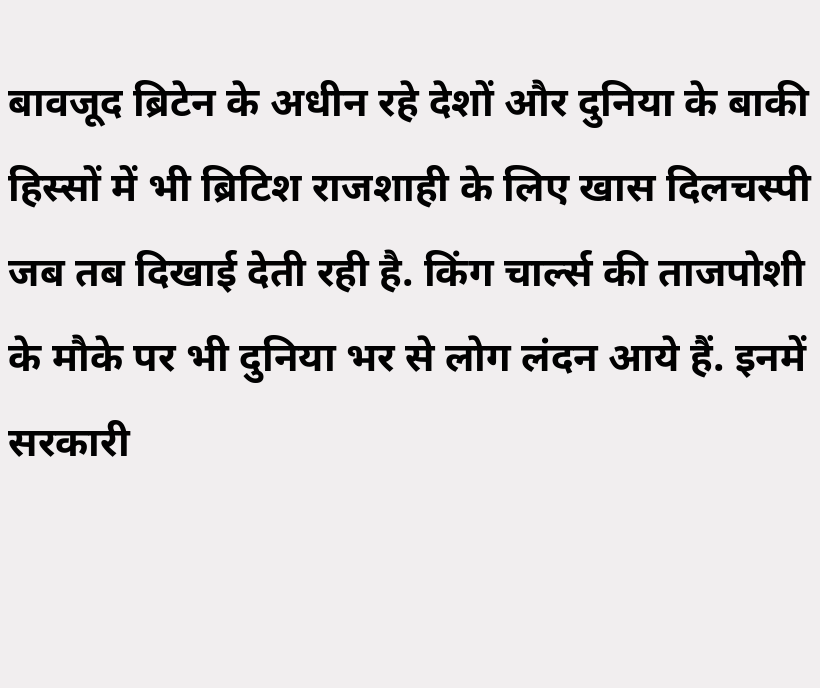बावजूद ब्रिटेन के अधीन रहे देशों और दुनिया के बाकी हिस्सों में भी ब्रिटिश राजशाही के लिए खास दिलचस्पी जब तब दिखाई देती रही है. किंग चार्ल्स की ताजपोशी के मौके पर भी दुनिया भर से लोग लंदन आये हैं. इनमें सरकारी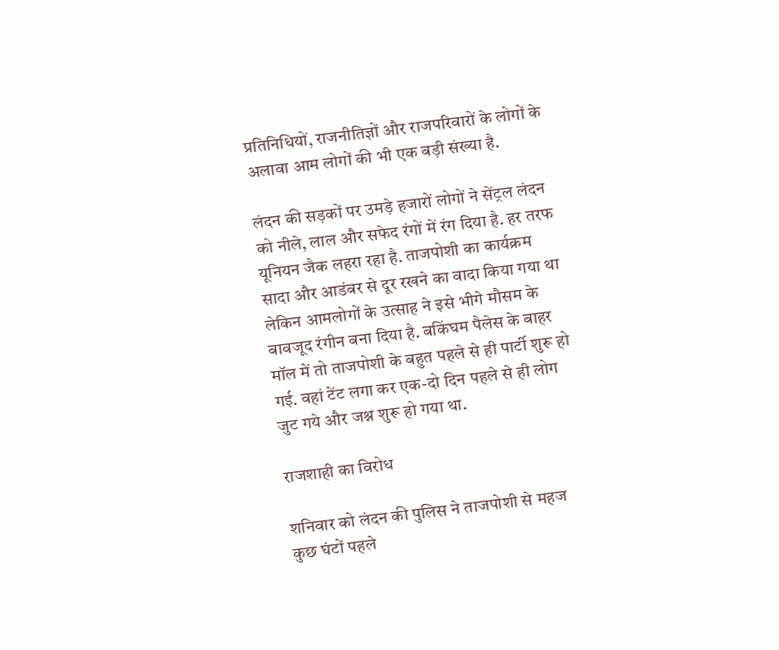प्रतिनिधियों, राजनीतिज्ञों और राजपरिवारों के लोगों के अलावा आम लोगों की भी एक बड़ी संख्या है.

लंदन की सड़कों पर उमड़े हजारों लोगों ने सेंट्रल लंदन को नीले, लाल और सफेद रंगों में रंग दिया है. हर तरफ यूनियन जैक लहरा रहा है. ताजपोशी का कार्यक्रम सादा और आडंबर से दूर रखने का वादा किया गया था लेकिन आमलोगों के उत्साह ने इसे भीगे मौसम के बावजूद रंगीन बना दिया है. बकिंघम पैलेस के बाहर मॉल में तो ताजपोशी के बहुत पहले से ही पार्टी शुरू हो गई. वहां टेंट लगा कर एक-दो दिन पहले से ही लोग जुट गये और जश्न शुरू हो गया था.

राजशाही का विरोध

शनिवार को लंदन की पुलिस ने ताजपोशी से महज कुछ घंटों पहले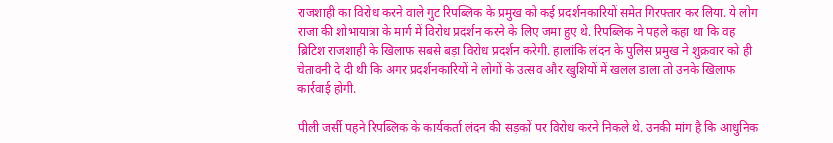राजशाही का विरोध करने वाले गुट रिपब्लिक के प्रमुख को कई प्रदर्शनकारियों समेत गिरफ्तार कर लिया. ये लोग राजा की शोभायात्रा के मार्ग में विरोध प्रदर्शन करने के लिए जमा हुए थे. रिपब्लिक ने पहले कहा था कि वह ब्रिटिश राजशाही के खिलाफ सबसे बड़ा विरोध प्रदर्शन करेगी. हालांकि लंदन के पुलिस प्रमुख ने शुक्रवार को ही चेतावनी दे दी थी कि अगर प्रदर्शनकारियों ने लोगों के उत्सव और खुशियों में खलल डाला तो उनके खिलाफ कार्रवाई होगी.

पीली जर्सी पहने रिपब्लिक के कार्यकर्ता लंदन की सड़कों पर विरोध करने निकले थे. उनकी मांग है कि आधुनिक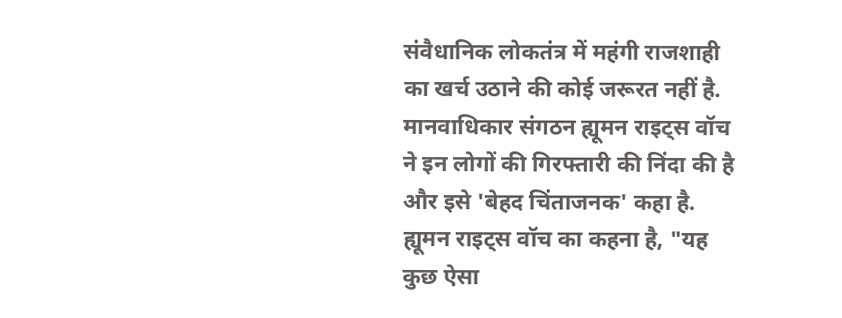संवैधानिक लोकतंत्र में महंगी राजशाही का खर्च उठाने की कोई जरूरत नहीं है. मानवाधिकार संगठन ह्यूमन राइट्स वॉच ने इन लोगों की गिरफ्तारी की निंदा की है और इसे 'बेहद चिंताजनक' कहा है. ह्यूमन राइट्स वॉच का कहना है, "यह कुछ ऐसा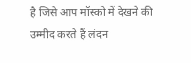है जिसे आप मॉस्को में देखने की उम्मीद करते हैं लंदन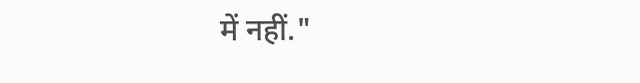में नहीं."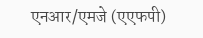एनआर/एमजे (एएफपी)